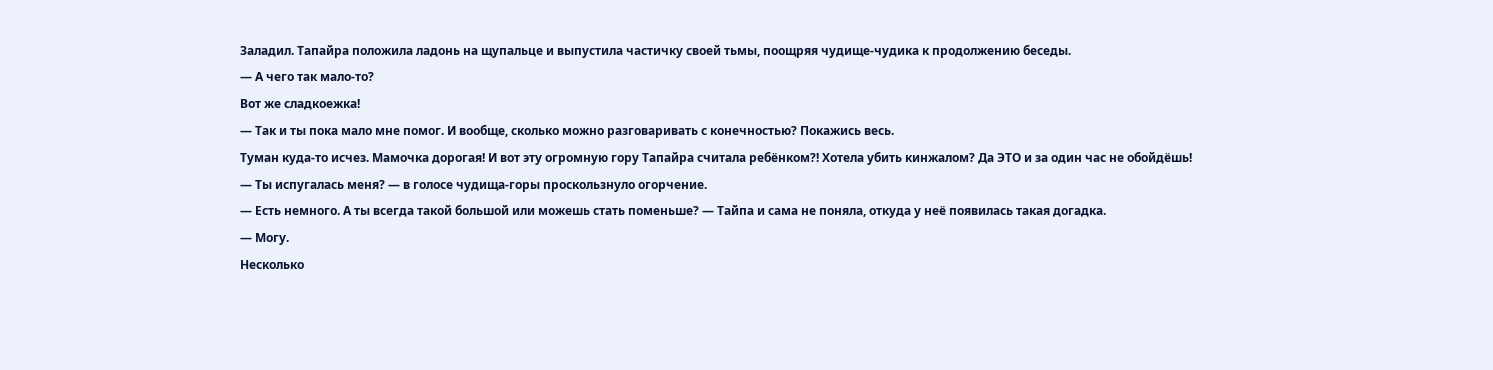Заладил. Тапайра положила ладонь на щупальце и выпустила частичку своей тьмы, поощряя чудище-чудика к продолжению беседы.
— А чего так мало-то?
Вот же сладкоежка!
— Так и ты пока мало мне помог. И вообще, сколько можно разговаривать с конечностью? Покажись весь.
Туман куда-то исчез. Мамочка дорогая! И вот эту огромную гору Тапайра считала ребёнком?! Хотела убить кинжалом? Да ЭТО и за один час не обойдёшь!
— Ты испугалась меня? — в голосе чудища-горы проскользнуло огорчение.
— Есть немного. А ты всегда такой большой или можешь стать поменьше? — Тайпа и сама не поняла, откуда у неё появилась такая догадка.
— Могу.
Несколько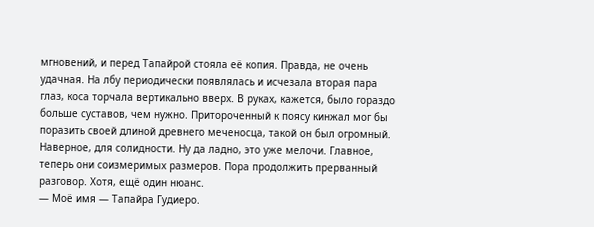мгновений, и перед Тапайрой стояла её копия. Правда, не очень удачная. На лбу периодически появлялась и исчезала вторая пара глаз, коса торчала вертикально вверх. В руках, кажется, было гораздо больше суставов, чем нужно. Притороченный к поясу кинжал мог бы поразить своей длиной древнего меченосца, такой он был огромный. Наверное, для солидности. Ну да ладно, это уже мелочи. Главное, теперь они соизмеримых размеров. Пора продолжить прерванный разговор. Хотя, ещё один нюанс.
— Моё имя — Тапайра Гудиеро.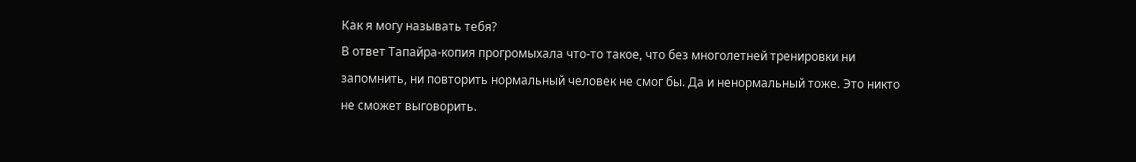Как я могу называть тебя?
В ответ Тапайра-копия прогромыхала что-то такое, что без многолетней тренировки ни запомнить, ни повторить нормальный человек не смог бы. Да и ненормальный тоже. Это никто не сможет выговорить.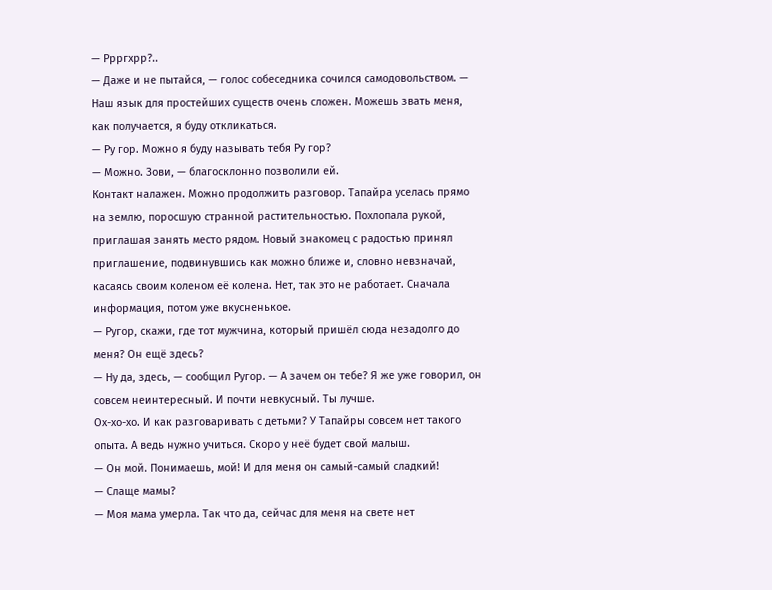— Ррргхрр?..
— Даже и не пытайся, — голос собеседника сочился самодовольством. — Наш язык для простейших существ очень сложен. Можешь звать меня, как получается, я буду откликаться.
— Ру гор. Можно я буду называть тебя Ру гор?
— Можно. Зови, — благосклонно позволили ей.
Контакт налажен. Можно продолжить разговор. Тапайра уселась прямо на землю, поросшую странной растительностью. Похлопала рукой, приглашая занять место рядом. Новый знакомец с радостью принял приглашение, подвинувшись как можно ближе и, словно невзначай, касаясь своим коленом её колена. Нет, так это не работает. Сначала информация, потом уже вкусненькое.
— Ругор, скажи, где тот мужчина, который пришёл сюда незадолго до меня? Он ещё здесь?
— Ну да, здесь, — сообщил Ругор. — А зачем он тебе? Я же уже говорил, он совсем неинтересный. И почти невкусный. Ты лучше.
Ох-хо-хо. И как разговаривать с детьми? У Тапайры совсем нет такого опыта. А ведь нужно учиться. Скоро у неё будет свой малыш.
— Он мой. Понимаешь, мой! И для меня он самый-самый сладкий!
— Слаще мамы?
— Моя мама умерла. Так что да, сейчас для меня на свете нет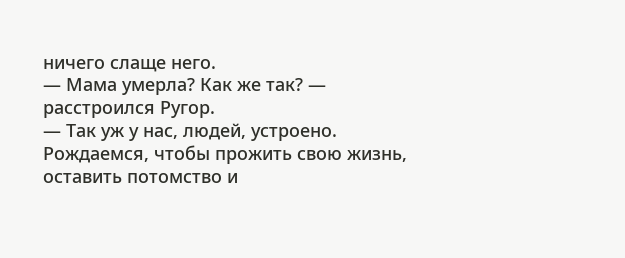ничего слаще него.
— Мама умерла? Как же так? — расстроился Ругор.
— Так уж у нас, людей, устроено. Рождаемся, чтобы прожить свою жизнь, оставить потомство и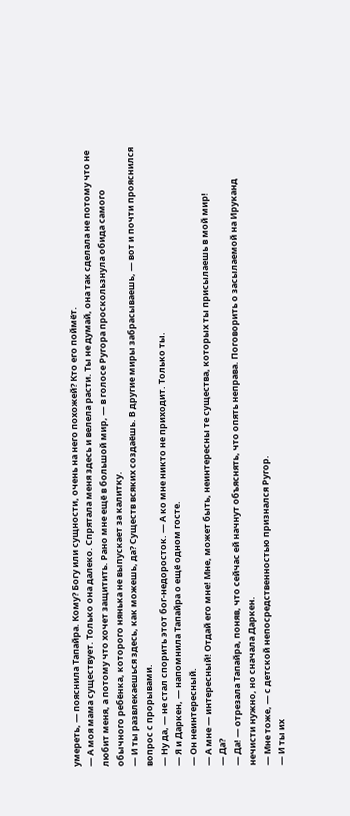умереть, — пояснила Тапайра. Кому? Богу или сущности, очень на него похожей? Кто его поймёт.
— А моя мама существует. Только она далеко. Спрятала меня здесь и велела расти. Ты не думай, она так сделала не потому что не любит меня, а потому что хочет защитить. Рано мне ещё в большой мир, — в голосе Ругора проскользнула обида самого обычного ребёнка, которого нянька не выпускает за калитку.
— И ты развлекаешься здесь, как можешь, да? Существ всяких создаёшь. В другие миры забрасываешь, — вот и почти прояснился вопрос с прорывами.
— Ну да, — не стал спорить этот бог-недоросток. — А ко мне никто не приходит. Только ты.
— Я и Даркен, — напомнила Тапайра о ещё одном госте.
— Он неинтересный.
— А мне — интересный! Отдай его мне! Мне, может быть, неинтересны те существа, которых ты присылаешь в мой мир!
— Да?
— Да! — отрезала Тапайра, поняв, что сейчас ей начнут объяснять, что опять неправа. Поговорить о засылаемой на Ируканд нечисти нужно, но сначала Даркен.
— Мне тоже, — с детской непосредственностью признался Ругор.
— И ты их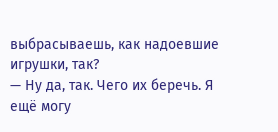выбрасываешь, как надоевшие игрушки, так?
— Ну да, так. Чего их беречь. Я ещё могу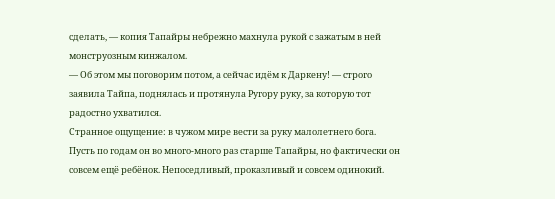сделать, — копия Тапайры небрежно махнула рукой с зажатым в ней монструозным кинжалом.
— Об этом мы поговорим потом, а сейчас идём к Даркену! — строго заявила Тайпа, поднялась и протянула Ругору руку, за которую тот радостно ухватился.
Странное ощущение: в чужом мире вести за руку малолетнего бога. Пусть по годам он во много-много раз старше Тапайры, но фактически он совсем ещё ребёнок. Непоседливый, проказливый и совсем одинокий.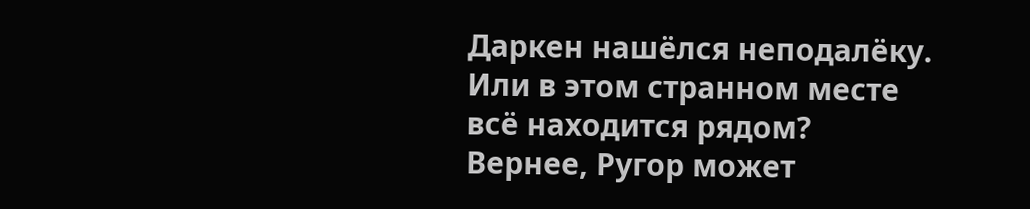Даркен нашёлся неподалёку. Или в этом странном месте всё находится рядом? Вернее, Ругор может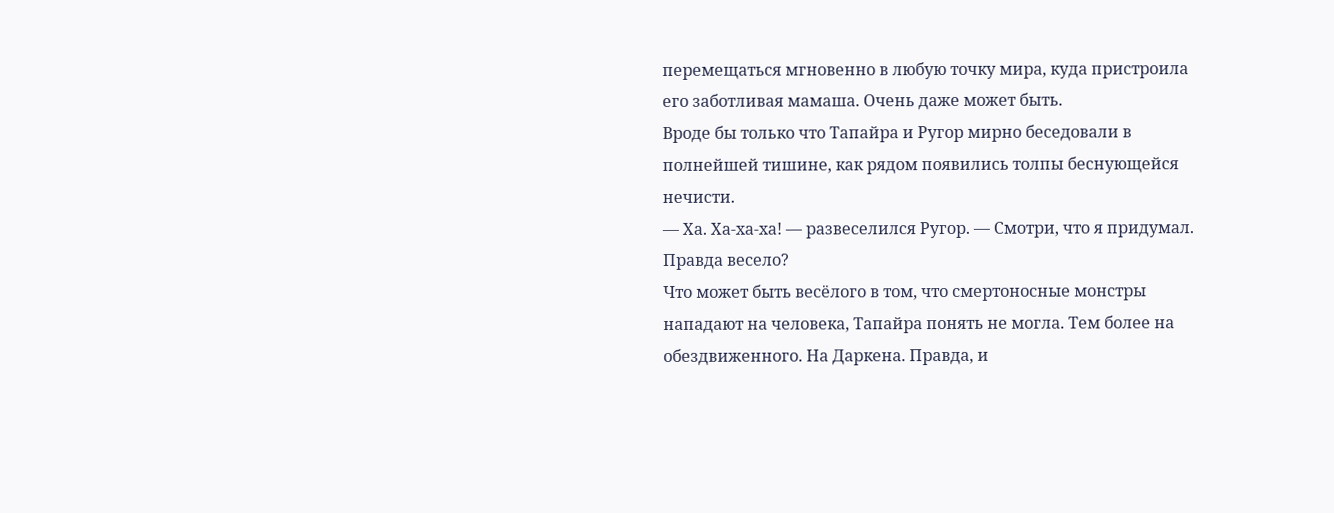перемещаться мгновенно в любую точку мира, куда пристроила его заботливая мамаша. Очень даже может быть.
Вроде бы только что Тапайра и Ругор мирно беседовали в полнейшей тишине, как рядом появились толпы беснующейся нечисти.
— Ха. Ха-ха-ха! — развеселился Ругор. — Смотри, что я придумал. Правда весело?
Что может быть весёлого в том, что смертоносные монстры нападают на человека, Тапайра понять не могла. Тем более на обездвиженного. На Даркена. Правда, и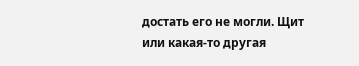достать его не могли. Щит или какая-то другая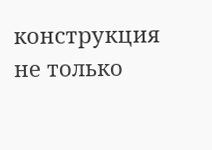конструкция не только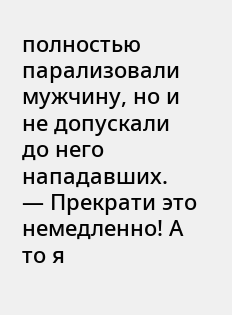полностью парализовали мужчину, но и не допускали до него нападавших.
— Прекрати это немедленно! А то я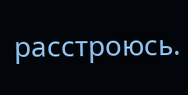расстроюсь.